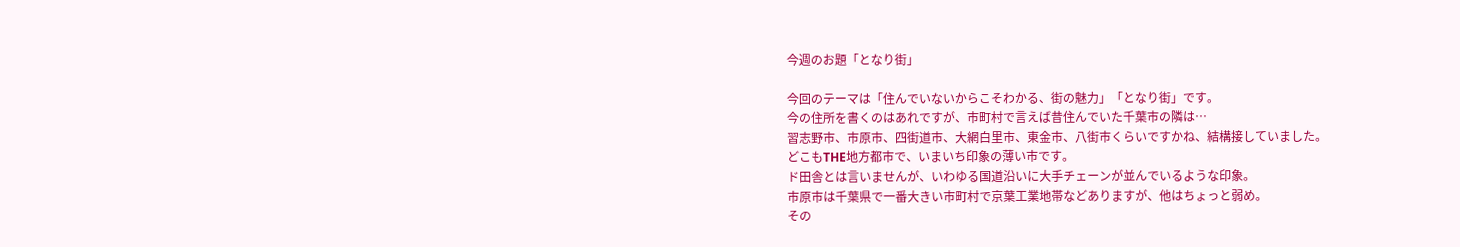今週のお題「となり街」

今回のテーマは「住んでいないからこそわかる、街の魅力」「となり街」です。
今の住所を書くのはあれですが、市町村で言えば昔住んでいた千葉市の隣は…
習志野市、市原市、四街道市、大網白里市、東金市、八街市くらいですかね、結構接していました。
どこもTHE地方都市で、いまいち印象の薄い市です。
ド田舎とは言いませんが、いわゆる国道沿いに大手チェーンが並んでいるような印象。
市原市は千葉県で一番大きい市町村で京葉工業地帯などありますが、他はちょっと弱め。
その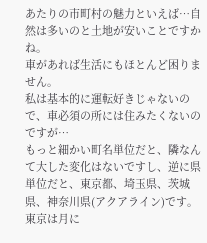あたりの市町村の魅力といえば…自然は多いのと土地が安いことですかね。
車があれば生活にもほとんど困りません。
私は基本的に運転好きじゃないので、車必須の所には住みたくないのですが…
もっと細かい町名単位だと、隣なんて大した変化はないですし、逆に県単位だと、東京都、埼玉県、茨城県、神奈川県(アクアライン)です。
東京は月に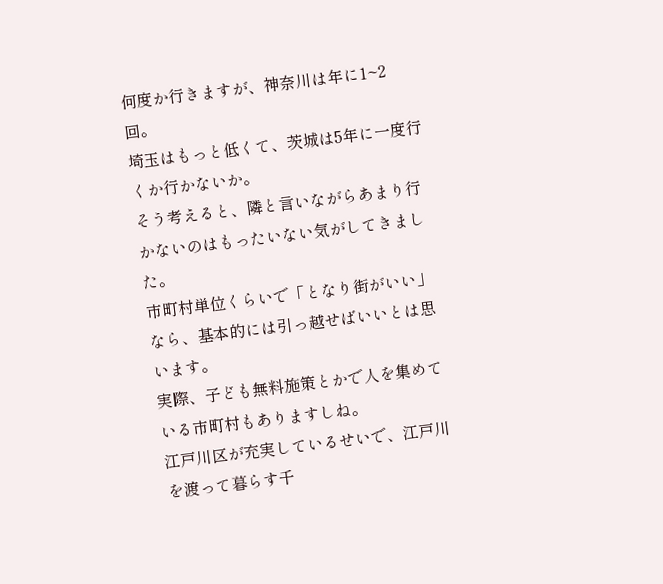何度か行きますが、神奈川は年に1~2回。
埼玉はもっと低くて、茨城は5年に一度行くか行かないか。
そう考えると、隣と言いながらあまり行かないのはもったいない気がしてきました。
市町村単位くらいで「となり街がいい」なら、基本的には引っ越せばいいとは思います。
実際、子ども無料施策とかで人を集めている市町村もありますしね。
江戸川区が充実しているせいで、江戸川を渡って暮らす千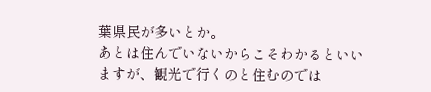葉県民が多いとか。
あとは住んでいないからこそわかるといいますが、観光で行くのと住むのでは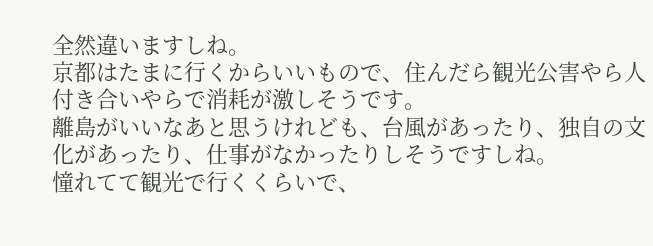全然違いますしね。
京都はたまに行くからいいもので、住んだら観光公害やら人付き合いやらで消耗が激しそうです。
離島がいいなあと思うけれども、台風があったり、独自の文化があったり、仕事がなかったりしそうですしね。
憧れてて観光で行くくらいで、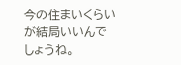今の住まいくらいが結局いいんでしょうね。